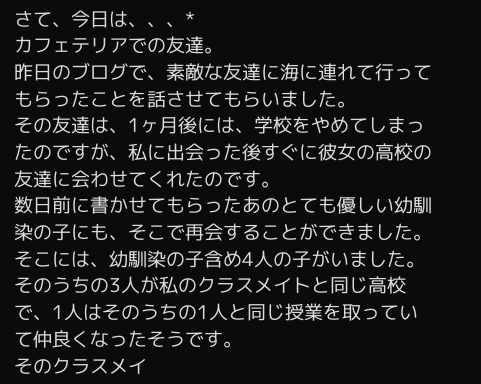さて、今日は、、、*
カフェテリアでの友達。
昨日のブログで、素敵な友達に海に連れて行ってもらったことを話させてもらいました。
その友達は、1ヶ月後には、学校をやめてしまったのですが、私に出会った後すぐに彼女の高校の友達に会わせてくれたのです。
数日前に書かせてもらったあのとても優しい幼馴染の子にも、そこで再会することができました。
そこには、幼馴染の子含め4人の子がいました。
そのうちの3人が私のクラスメイトと同じ高校で、1人はそのうちの1人と同じ授業を取っていて仲良くなったそうです。
そのクラスメイ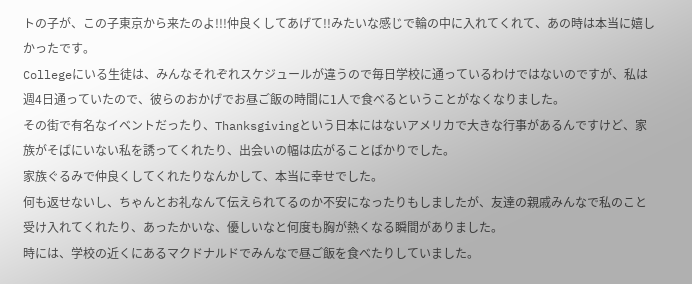トの子が、この子東京から来たのよ!!!仲良くしてあげて!!みたいな感じで輪の中に入れてくれて、あの時は本当に嬉しかったです。
Collegeにいる生徒は、みんなそれぞれスケジュールが違うので毎日学校に通っているわけではないのですが、私は週4日通っていたので、彼らのおかげでお昼ご飯の時間に1人で食べるということがなくなりました。
その街で有名なイベントだったり、Thanksgivingという日本にはないアメリカで大きな行事があるんですけど、家族がそばにいない私を誘ってくれたり、出会いの幅は広がることばかりでした。
家族ぐるみで仲良くしてくれたりなんかして、本当に幸せでした。
何も返せないし、ちゃんとお礼なんて伝えられてるのか不安になったりもしましたが、友達の親戚みんなで私のこと受け入れてくれたり、あったかいな、優しいなと何度も胸が熱くなる瞬間がありました。
時には、学校の近くにあるマクドナルドでみんなで昼ご飯を食べたりしていました。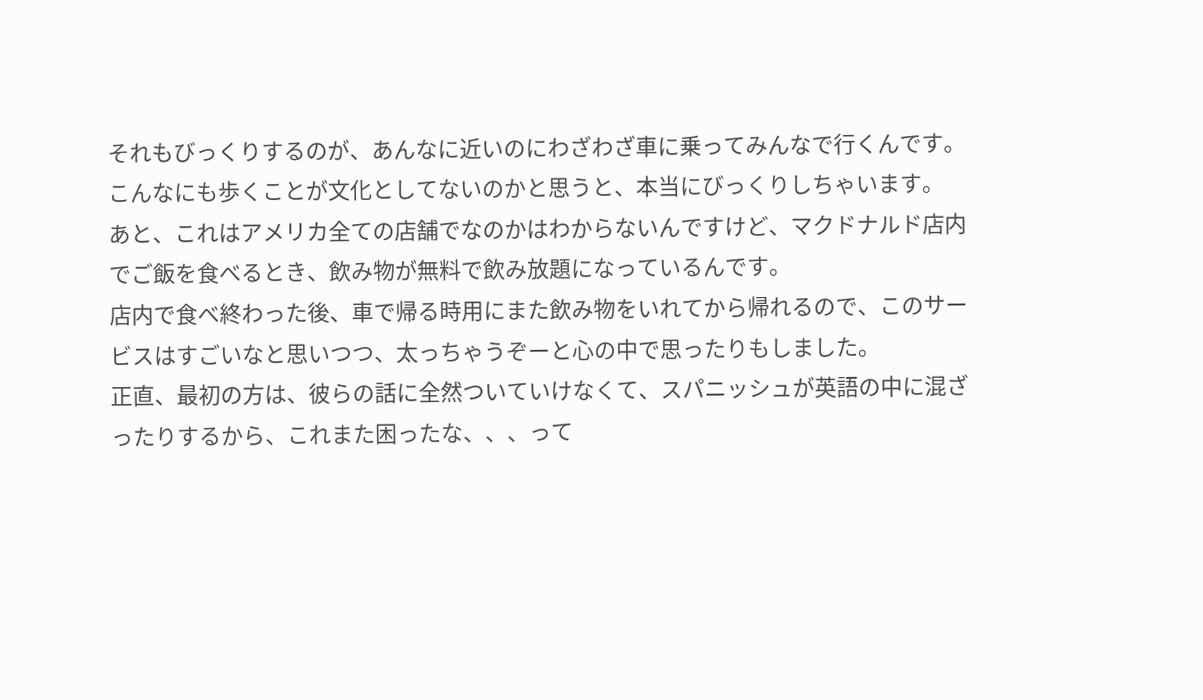それもびっくりするのが、あんなに近いのにわざわざ車に乗ってみんなで行くんです。
こんなにも歩くことが文化としてないのかと思うと、本当にびっくりしちゃいます。
あと、これはアメリカ全ての店舗でなのかはわからないんですけど、マクドナルド店内でご飯を食べるとき、飲み物が無料で飲み放題になっているんです。
店内で食べ終わった後、車で帰る時用にまた飲み物をいれてから帰れるので、このサービスはすごいなと思いつつ、太っちゃうぞーと心の中で思ったりもしました。
正直、最初の方は、彼らの話に全然ついていけなくて、スパニッシュが英語の中に混ざったりするから、これまた困ったな、、、って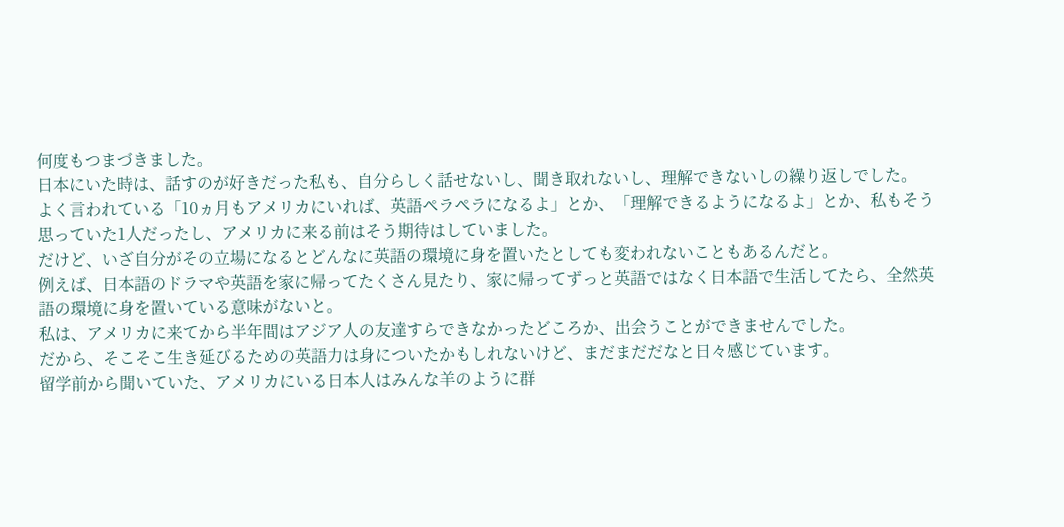何度もつまづきました。
日本にいた時は、話すのが好きだった私も、自分らしく話せないし、聞き取れないし、理解できないしの繰り返しでした。
よく言われている「10ヵ月もアメリカにいれば、英語ペラペラになるよ」とか、「理解できるようになるよ」とか、私もそう思っていた1人だったし、アメリカに来る前はそう期待はしていました。
だけど、いざ自分がその立場になるとどんなに英語の環境に身を置いたとしても変われないこともあるんだと。
例えば、日本語のドラマや英語を家に帰ってたくさん見たり、家に帰ってずっと英語ではなく日本語で生活してたら、全然英語の環境に身を置いている意味がないと。
私は、アメリカに来てから半年間はアジア人の友達すらできなかったどころか、出会うことができませんでした。
だから、そこそこ生き延びるための英語力は身についたかもしれないけど、まだまだだなと日々感じています。
留学前から聞いていた、アメリカにいる日本人はみんな羊のように群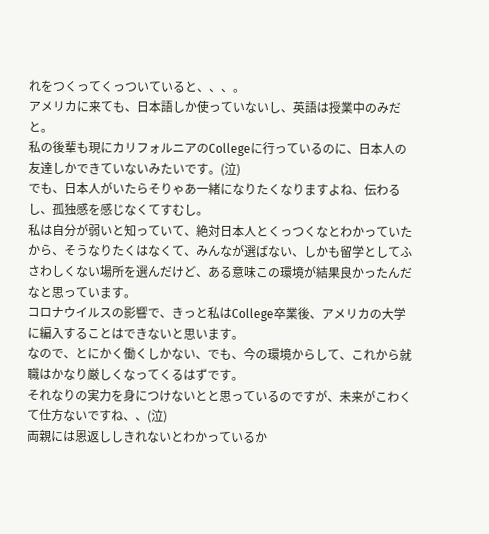れをつくってくっついていると、、、。
アメリカに来ても、日本語しか使っていないし、英語は授業中のみだと。
私の後輩も現にカリフォルニアのCollegeに行っているのに、日本人の友達しかできていないみたいです。(泣)
でも、日本人がいたらそりゃあ一緒になりたくなりますよね、伝わるし、孤独感を感じなくてすむし。
私は自分が弱いと知っていて、絶対日本人とくっつくなとわかっていたから、そうなりたくはなくて、みんなが選ばない、しかも留学としてふさわしくない場所を選んだけど、ある意味この環境が結果良かったんだなと思っています。
コロナウイルスの影響で、きっと私はCollege卒業後、アメリカの大学に編入することはできないと思います。
なので、とにかく働くしかない、でも、今の環境からして、これから就職はかなり厳しくなってくるはずです。
それなりの実力を身につけないとと思っているのですが、未来がこわくて仕方ないですね、、(泣)
両親には恩返ししきれないとわかっているか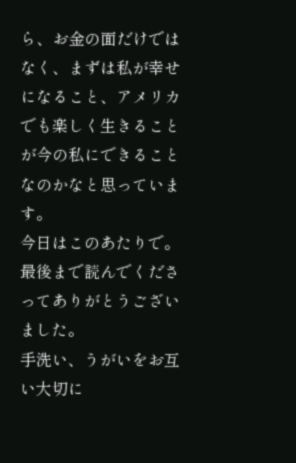ら、お金の面だけではなく、まずは私が幸せになること、アメリカでも楽しく生きることが今の私にできることなのかなと思っています。
今日はこのあたりで。
最後まで読んでくださってありがとうございました。
手洗い、うがいをお互い大切に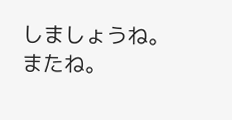しましょうね。
またね。